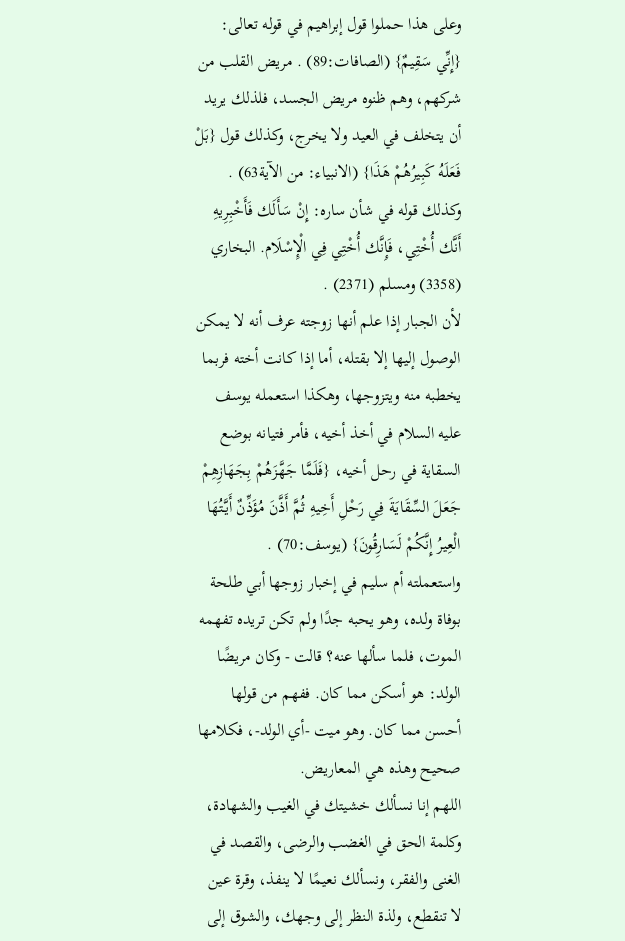وعلى هذا حملوا قول إبراهيم في قوله تعالى: {إِنِّي سَقِيمٌ} (الصافات:89) . مريض القلب من شركهم، وهم ظنوه مريض الجسد، فلذلك يريد أن يتخلف في العيد ولا يخرج، وكذلك قول {بَلْ فَعَلَهُ كَبِيرُهُمْ هَذَا} (الانبياء: من الآية63) .
وكذلك قوله في شأن ساره: إِنْ سَأَلَك فَأَخْبِرِيهِ أَنَّك أُخْتِي، فَإِنَّك أُخْتِي فِي الْإِسْلَام. البخاري (3358) ومسلم (2371) .
لأن الجبار إذا علم أنها زوجته عرف أنه لا يمكن الوصول إليها إلا بقتله، أما إذا كانت أخته فربما يخطبه منه ويتزوجها، وهكذا استعمله يوسف عليه السلام في أخذ أخيه، فأمر فتيانه بوضع السقاية في رحل أخيه، {فَلَمَّا جَهَّزَهُمْ بِجَهَازِهِمْ جَعَلَ السِّقَايَةَ فِي رَحْلِ أَخِيهِ ثُمَّ أَذَّنَ مُؤَذِّنٌ أَيَّتُهَا الْعِيرُ إِنَّكُمْ لَسَارِقُونَ} (يوسف:70) .
واستعملته أم سليم في إخبار زوجها أبي طلحة بوفاة ولده، وهو يحبه جدًا ولم تكن تريده تفهمه الموت، فلما سألها عنه؟ قالت - وكان مريضًا الولد: هو أسكن مما كان. ففهم من قولها أحسن مما كان. وهو ميت -أي الولد-، فكلامها صحيح وهذه هي المعاريض.
اللهم إنا نسألك خشيتك في الغيب والشهادة، وكلمة الحق في الغضب والرضى، والقصد في الغنى والفقر، ونسألك نعيمًا لا ينفذ، وقرة عين لا تنقطع، ولذة النظر إلى وجهك، والشوق إلى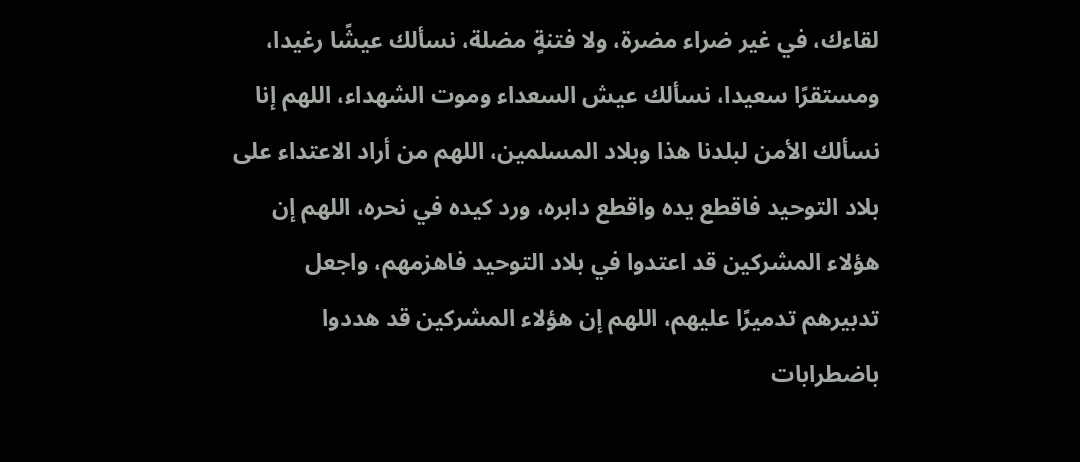لقاءك، في غير ضراء مضرة، ولا فتنةٍ مضلة، نسألك عيشًا رغيدا، ومستقرًا سعيدا، نسألك عيش السعداء وموت الشهداء، اللهم إنا نسألك الأمن لبلدنا هذا وبلاد المسلمين، اللهم من أراد الاعتداء على بلاد التوحيد فاقطع يده واقطع دابره، ورد كيده في نحره، اللهم إن هؤلاء المشركين قد اعتدوا في بلاد التوحيد فاهزمهم، واجعل تدبيرهم تدميرًا عليهم، اللهم إن هؤلاء المشركين قد هددوا باضطرابات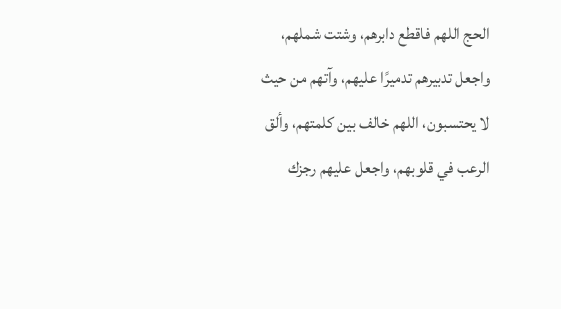الحج اللهم فاقطع دابرهم، وشتت شملهم، واجعل تدبيرهم تدميرًا عليهم، وآتهم من حيث لا يحتسبون، اللهم خالف بين كلمتهم، وألق الرعب في قلوبهم، واجعل عليهم رجزك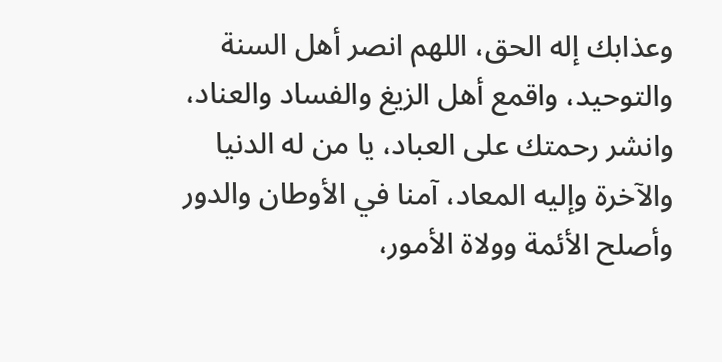وعذابك إله الحق، اللهم انصر أهل السنة والتوحيد، واقمع أهل الزيغ والفساد والعناد، وانشر رحمتك على العباد، يا من له الدنيا والآخرة وإليه المعاد، آمنا في الأوطان والدور وأصلح الأئمة وولاة الأمور،